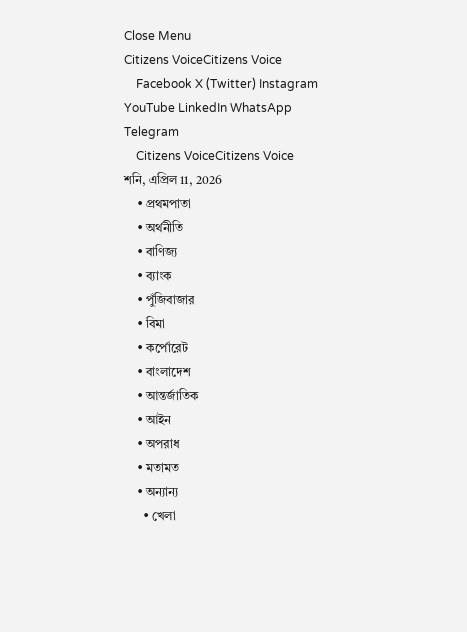Close Menu
Citizens VoiceCitizens Voice
    Facebook X (Twitter) Instagram YouTube LinkedIn WhatsApp Telegram
    Citizens VoiceCitizens Voice শনি, এপ্রিল 11, 2026
    • প্রথমপাতা
    • অর্থনীতি
    • বাণিজ্য
    • ব্যাংক
    • পুঁজিবাজার
    • বিমা
    • কর্পোরেট
    • বাংলাদেশ
    • আন্তর্জাতিক
    • আইন
    • অপরাধ
    • মতামত
    • অন্যান্য
      • খেলা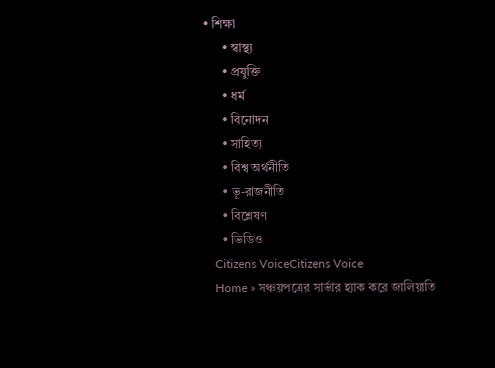• শিক্ষা
      • স্বাস্থ্য
      • প্রযুক্তি
      • ধর্ম
      • বিনোদন
      • সাহিত্য
      • বিশ্ব অর্থনীতি
      • ভূ-রাজনীতি
      • বিশ্লেষণ
      • ভিডিও
    Citizens VoiceCitizens Voice
    Home » সঞ্চয়পত্রের সার্ভার হ্যাক করে জালিয়াতি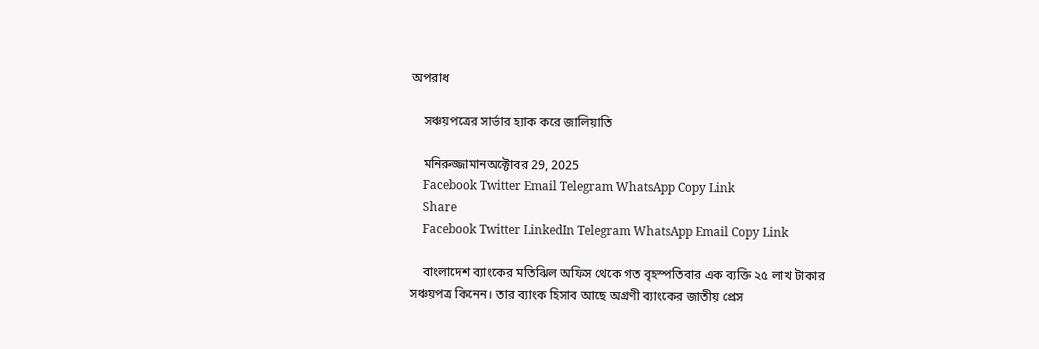অপরাধ

    সঞ্চয়পত্রের সার্ভার হ্যাক করে জালিয়াতি

    মনিরুজ্জামানঅক্টোবর 29, 2025
    Facebook Twitter Email Telegram WhatsApp Copy Link
    Share
    Facebook Twitter LinkedIn Telegram WhatsApp Email Copy Link

    বাংলাদেশ ব্যাংকের মতিঝিল অফিস থেকে গত বৃহস্পতিবার এক ব্যক্তি ২৫ লাখ টাকার সঞ্চয়পত্র কিনেন। তার ব্যাংক হিসাব আছে অগ্রণী ব্যাংকের জাতীয় প্রেস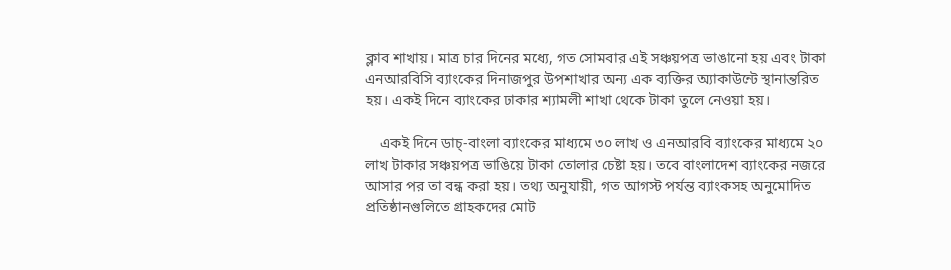ক্লাব শাখায়। মাত্র চার দিনের মধ্যে, গত সোমবার এই সঞ্চয়পত্র ভাঙানো হয় এবং টাকা এনআরবিসি ব্যাংকের দিনাজপুর উপশাখার অন্য এক ব্যক্তির অ্যাকাউন্টে স্থানান্তরিত হয়। একই দিনে ব্যাংকের ঢাকার শ্যামলী শাখা থেকে টাকা তুলে নেওয়া হয়।

    একই দিনে ডাচ্‌-বাংলা ব্যাংকের মাধ্যমে ৩০ লাখ ও এনআরবি ব্যাংকের মাধ্যমে ২০ লাখ টাকার সঞ্চয়পত্র ভাঙিয়ে টাকা তোলার চেষ্টা হয়। তবে বাংলাদেশ ব্যাংকের নজরে আসার পর তা বন্ধ করা হয়। তথ্য অনুযায়ী, গত আগস্ট পর্যন্ত ব্যাংকসহ অনুমোদিত প্রতিষ্ঠানগুলিতে গ্রাহকদের মোট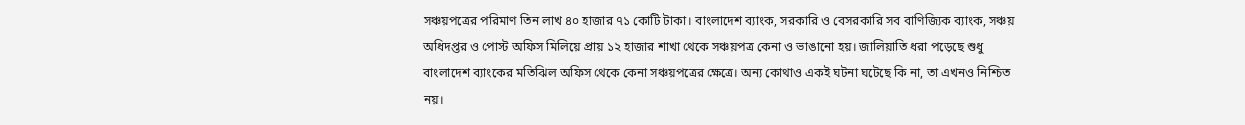সঞ্চয়পত্রের পরিমাণ তিন লাখ ৪০ হাজার ৭১ কোটি টাকা। বাংলাদেশ ব্যাংক, সরকারি ও বেসরকারি সব বাণিজ্যিক ব্যাংক, সঞ্চয় অধিদপ্তর ও পোস্ট অফিস মিলিয়ে প্রায় ১২ হাজার শাখা থেকে সঞ্চয়পত্র কেনা ও ভাঙানো হয়। জালিয়াতি ধরা পড়েছে শুধু বাংলাদেশ ব্যাংকের মতিঝিল অফিস থেকে কেনা সঞ্চয়পত্রের ক্ষেত্রে। অন্য কোথাও একই ঘটনা ঘটেছে কি না, তা এখনও নিশ্চিত নয়।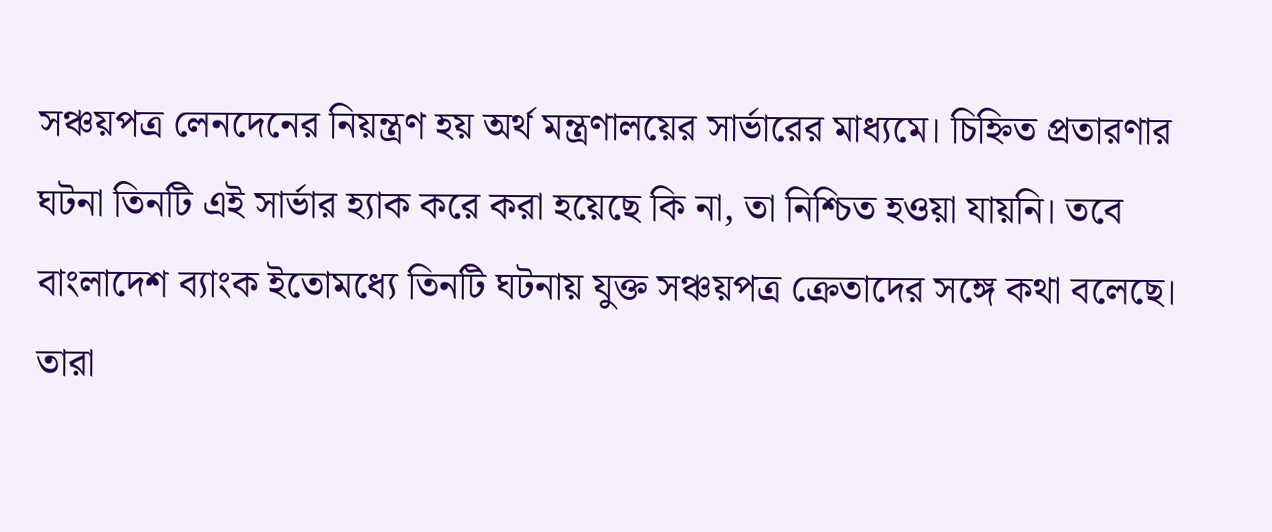সঞ্চয়পত্র লেনদেনের নিয়ন্ত্রণ হয় অর্থ মন্ত্রণালয়ের সার্ভারের মাধ্যমে। চিহ্নিত প্রতারণার ঘটনা তিনটি এই সার্ভার হ্যাক করে করা হয়েছে কি না, তা নিশ্চিত হওয়া যায়নি। তবে বাংলাদেশ ব্যাংক ইতোমধ্যে তিনটি ঘটনায় যুক্ত সঞ্চয়পত্র ক্রেতাদের সঙ্গে কথা বলেছে। তারা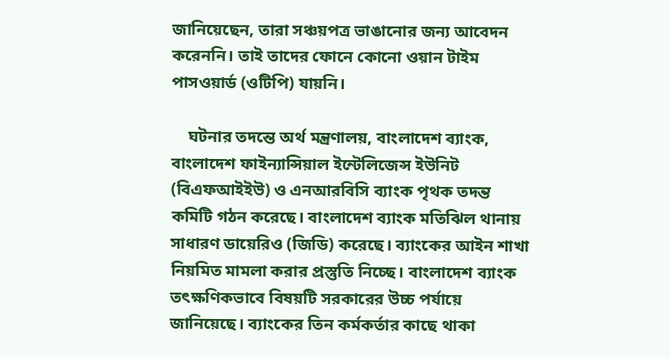জানিয়েছেন, তারা সঞ্চয়পত্র ভাঙানোর জন্য আবেদন করেননি। তাই তাদের ফোনে কোনো ওয়ান টাইম পাসওয়ার্ড (ওটিপি) যায়নি।

    ঘটনার তদন্তে অর্থ মন্ত্রণালয়, বাংলাদেশ ব্যাংক, বাংলাদেশ ফাইন্যান্সিয়াল ইন্টেলিজেন্স ইউনিট (বিএফআইইউ) ও এনআরবিসি ব্যাংক পৃথক তদন্ত কমিটি গঠন করেছে। বাংলাদেশ ব্যাংক মতিঝিল থানায় সাধারণ ডায়েরিও (জিডি) করেছে। ব্যাংকের আইন শাখা নিয়মিত মামলা করার প্রস্তুতি নিচ্ছে। বাংলাদেশ ব্যাংক তৎক্ষণিকভাবে বিষয়টি সরকারের উচ্চ পর্যায়ে জানিয়েছে। ব্যাংকের তিন কর্মকর্তার কাছে থাকা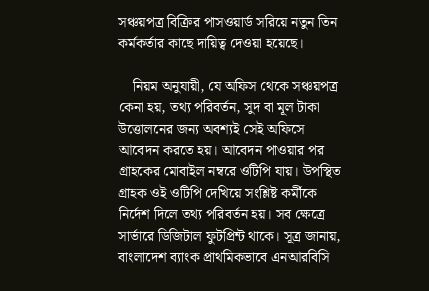সঞ্চয়পত্র বিক্রির পাসওয়ার্ড সরিয়ে নতুন তিন কর্মকর্তার কাছে দায়িত্ব দেওয়া হয়েছে।

    নিয়ম অনুযায়ী, যে অফিস থেকে সঞ্চয়পত্র কেনা হয়, তথ্য পরিবর্তন, সুদ বা মূল টাকা উত্তোলনের জন্য অবশ্যই সেই অফিসে আবেদন করতে হয়। আবেদন পাওয়ার পর গ্রাহকের মোবাইল নম্বরে ওটিপি যায়। উপস্থিত গ্রাহক ওই ওটিপি দেখিয়ে সংশ্লিষ্ট কর্মীকে নির্দেশ দিলে তথ্য পরিবর্তন হয়। সব ক্ষেত্রে সার্ভারে ডিজিটাল ফুটপ্রিন্ট থাকে। সূত্র জানায়, বাংলাদেশ ব্যাংক প্রাথমিকভাবে এনআরবিসি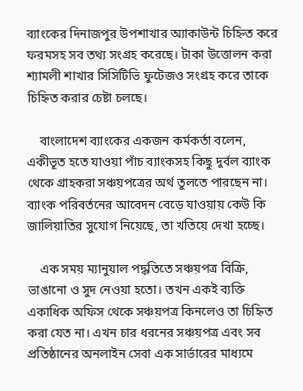ব্যাংকের দিনাজপুর উপশাখার অ্যাকাউন্ট চিহ্নিত করে ফরমসহ সব তথ্য সংগ্রহ করেছে। টাকা উত্তোলন করা শ্যামলী শাখার সিসিটিভি ফুটেজও সংগ্রহ করে তাকে চিহ্নিত করার চেষ্টা চলছে।

    বাংলাদেশ ব্যাংকের একজন কর্মকর্তা বলেন, একীভূত হতে যাওয়া পাঁচ ব্যাংকসহ কিছু দুর্বল ব্যাংক থেকে গ্রাহকরা সঞ্চয়পত্রের অর্থ তুলতে পারছেন না। ব্যাংক পরিবর্তনের আবেদন বেড়ে যাওয়ায় কেউ কি জালিয়াতির সুযোগ নিয়েছে, তা খতিয়ে দেখা হচ্ছে।

    এক সময় ম্যানুয়াল পদ্ধতিতে সঞ্চয়পত্র বিক্রি, ভাঙানো ও সুদ নেওয়া হতো। তখন একই ব্যক্তি একাধিক অফিস থেকে সঞ্চয়পত্র কিনলেও তা চিহ্নিত করা যেত না। এখন চার ধরনের সঞ্চয়পত্র এবং সব প্রতিষ্ঠানের অনলাইন সেবা এক সার্ভারের মাধ্যমে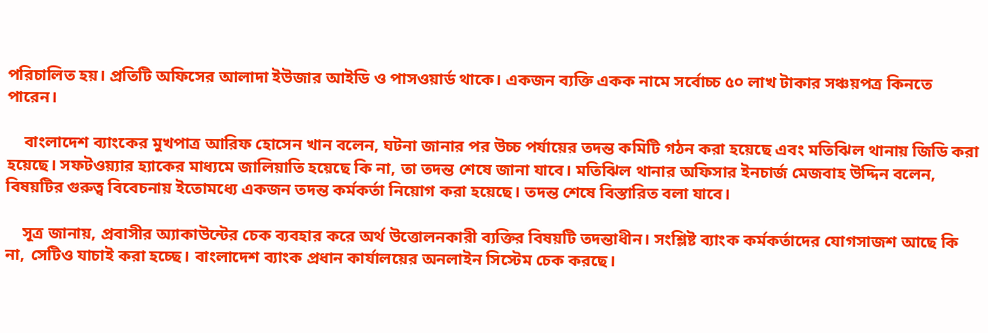পরিচালিত হয়। প্রতিটি অফিসের আলাদা ইউজার আইডি ও পাসওয়ার্ড থাকে। একজন ব্যক্তি একক নামে সর্বোচ্চ ৫০ লাখ টাকার সঞ্চয়পত্র কিনতে পারেন।

    বাংলাদেশ ব্যাংকের মুখপাত্র আরিফ হোসেন খান বলেন, ঘটনা জানার পর উচ্চ পর্যায়ের তদন্ত কমিটি গঠন করা হয়েছে এবং মতিঝিল থানায় জিডি করা হয়েছে। সফটওয়্যার হ্যাকের মাধ্যমে জালিয়াতি হয়েছে কি না, তা তদন্ত শেষে জানা যাবে। মতিঝিল থানার অফিসার ইনচার্জ মেজবাহ উদ্দিন বলেন, বিষয়টির গুরুত্ব বিবেচনায় ইতোমধ্যে একজন তদন্ত কর্মকর্তা নিয়োগ করা হয়েছে। তদন্ত শেষে বিস্তারিত বলা যাবে।

    সূত্র জানায়, প্রবাসীর অ্যাকাউন্টের চেক ব্যবহার করে অর্থ উত্তোলনকারী ব্যক্তির বিষয়টি তদন্তাধীন। সংশ্লিষ্ট ব্যাংক কর্মকর্তাদের যোগসাজশ আছে কি না, সেটিও যাচাই করা হচ্ছে। বাংলাদেশ ব্যাংক প্রধান কার্যালয়ের অনলাইন সিস্টেম চেক করছে।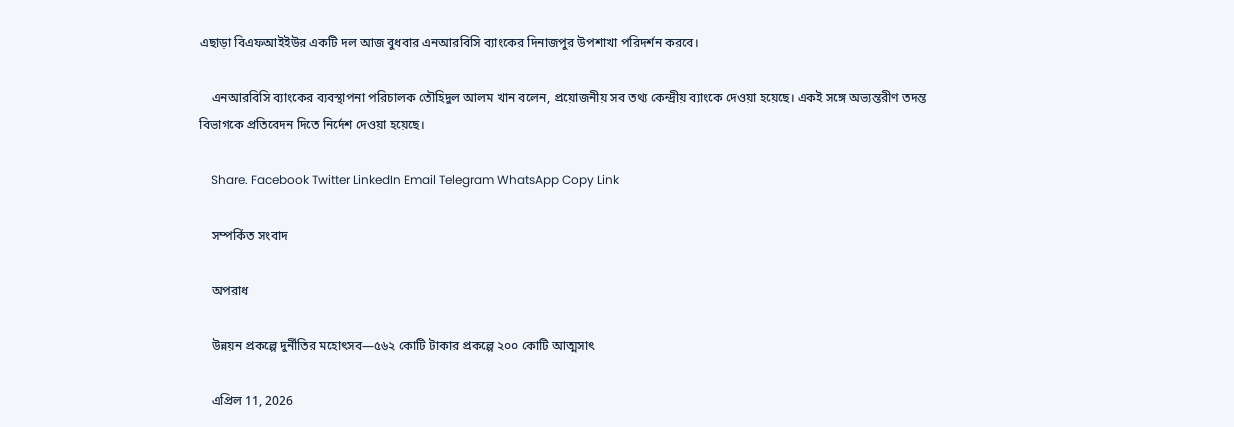এছাড়া বিএফআইইউর একটি দল আজ বুধবার এনআরবিসি ব্যাংকের দিনাজপুর উপশাখা পরিদর্শন করবে।

    এনআরবিসি ব্যাংকের ব্যবস্থাপনা পরিচালক তৌহিদুল আলম খান বলেন, প্রয়োজনীয় সব তথ্য কেন্দ্রীয় ব্যাংকে দেওয়া হয়েছে। একই সঙ্গে অভ্যন্তরীণ তদন্ত বিভাগকে প্রতিবেদন দিতে নির্দেশ দেওয়া হয়েছে।

    Share. Facebook Twitter LinkedIn Email Telegram WhatsApp Copy Link

    সম্পর্কিত সংবাদ

    অপরাধ

    উন্নয়ন প্রকল্পে দুর্নীতির মহোৎসব—৫৬২ কোটি টাকার প্রকল্পে ২০০ কোটি আত্মসাৎ

    এপ্রিল 11, 2026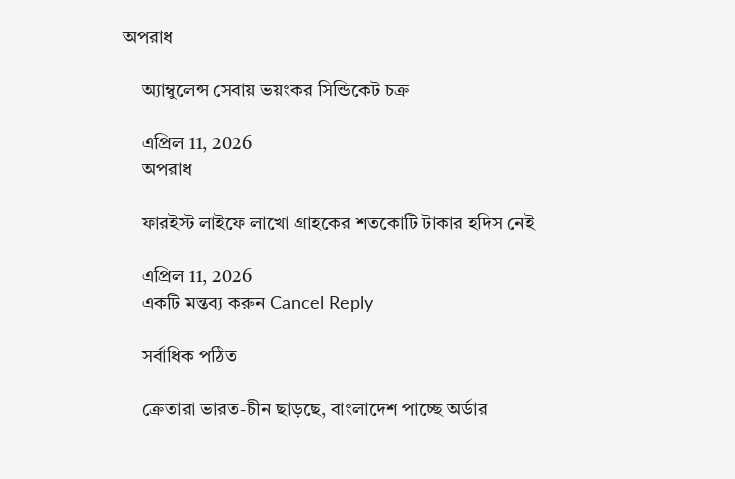অপরাধ

    অ্যাম্বুলেন্স সেবায় ভয়ংকর সিন্ডিকেট চক্র

    এপ্রিল 11, 2026
    অপরাধ

    ফারইস্ট লাইফে লাখো গ্রাহকের শতকোটি টাকার হদিস নেই

    এপ্রিল 11, 2026
    একটি মন্তব্য করুন Cancel Reply

    সর্বাধিক পঠিত

    ক্রেতারা ভারত-চীন ছাড়ছে, বাংলাদেশ পাচ্ছে অর্ডার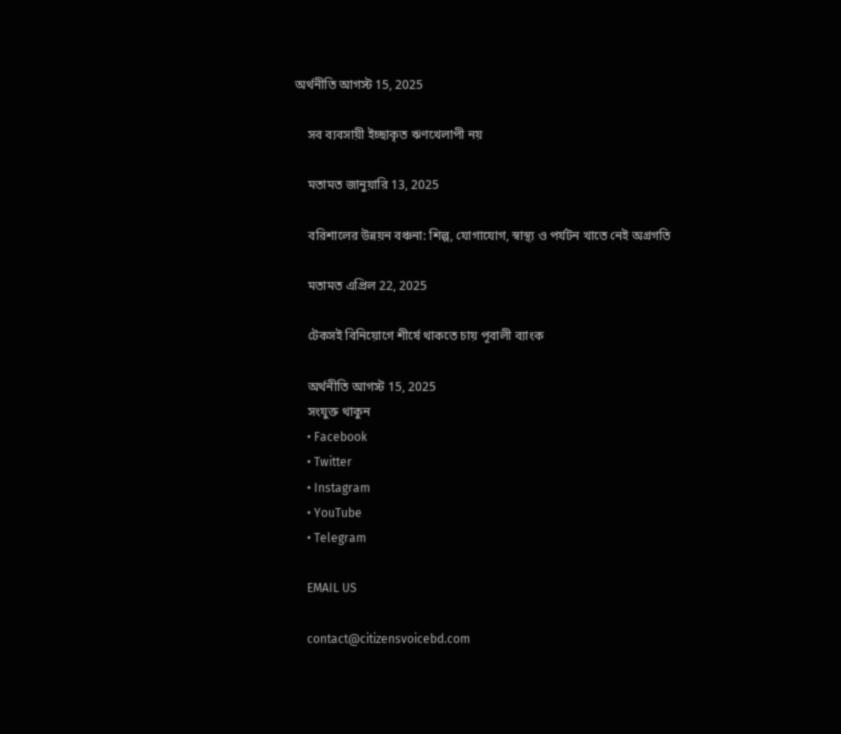অর্থনীতি আগস্ট 15, 2025

    সব ব্যবসায়ী ইচ্ছাকৃত ঋণখেলাপী নয়

    মতামত জানুয়ারি 13, 2025

    বরিশালের উন্নয়ন বঞ্চনা: শিল্প, যোগাযোগ, স্বাস্থ্য ও পর্যটন খাতে নেই অগ্রগতি

    মতামত এপ্রিল 22, 2025

    টেকসই বিনিয়োগে শীর্ষে থাকতে চায় পূবালী ব্যাংক

    অর্থনীতি আগস্ট 15, 2025
    সংযুক্ত থাকুন
    • Facebook
    • Twitter
    • Instagram
    • YouTube
    • Telegram

    EMAIL US

    contact@citizensvoicebd.com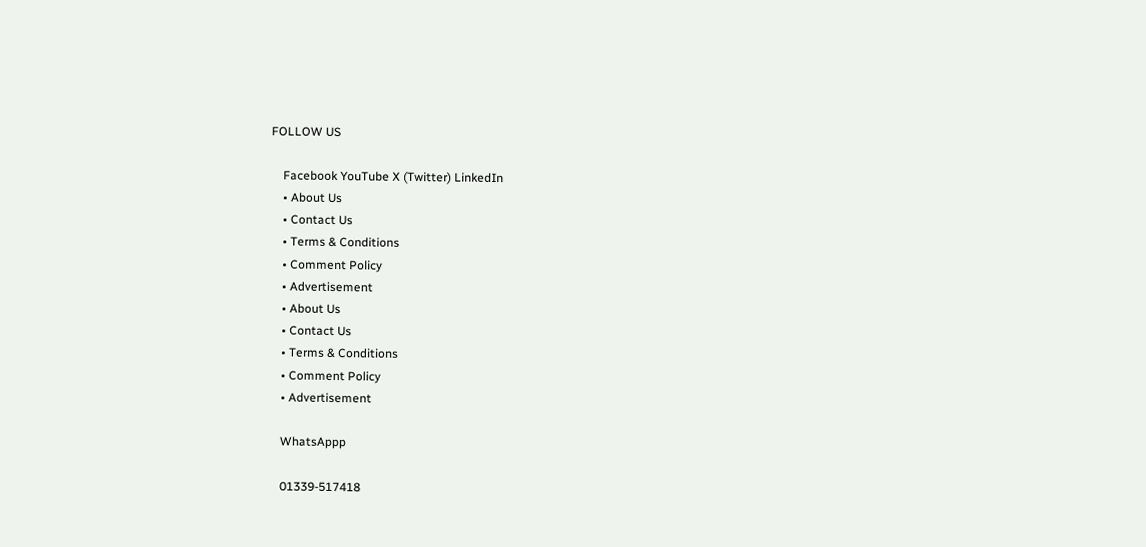FOLLOW US

    Facebook YouTube X (Twitter) LinkedIn
    • About Us
    • Contact Us
    • Terms & Conditions
    • Comment Policy
    • Advertisement
    • About Us
    • Contact Us
    • Terms & Conditions
    • Comment Policy
    • Advertisement

    WhatsAppp

    01339-517418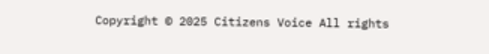Copyright © 2025 Citizens Voice All rights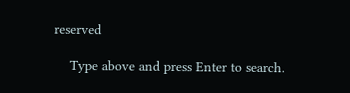reserved

    Type above and press Enter to search.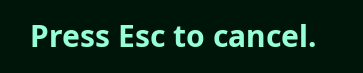Press Esc to cancel.